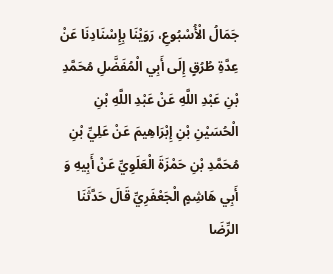جَمَالُ الْأُسْبُوعِ، رَوَيْنَا بِإِسْنَادِنَا عَنْ عِدَّةِ طُرُقٍ إِلَى أَبِي الْمُفَضَّلِ مُحَمَّدِ بْنِ عَبْدِ اللَّهِ عَنْ عَبْدِ اللَّهِ بْنِ الْحُسَيْنِ بْنِ إِبْرَاهِيمَ عَنْ عَلِيِّ بْنِ مُحَمَّدِ بْنِ حَمْزَةَ الْعَلَوِيِّ عَنْ أَبِيهِ وَ أَبِي هَاشِمٍ الْجَعْفَرِيِّ قَالَ حَدَّثَنَا الرِّضَا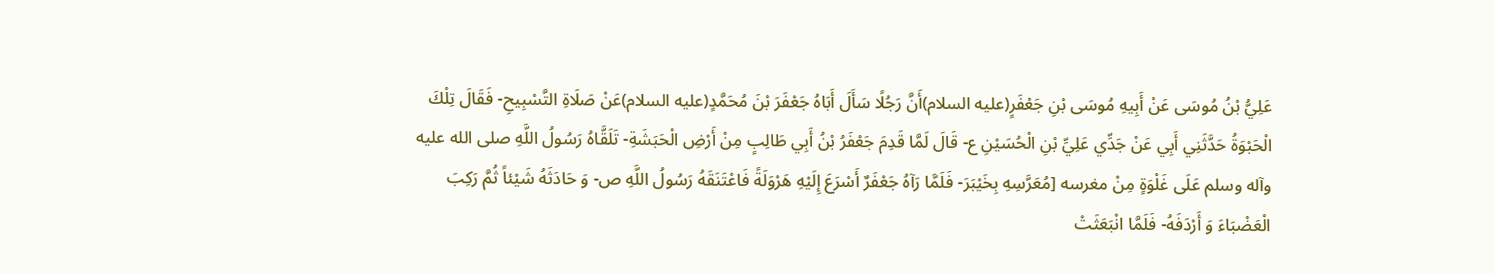عَلِيُّ بْنُ مُوسَى عَنْ أَبِيهِ مُوسَى بْنِ جَعْفَرٍ(عليه السلام)أَنَّ رَجُلًا سَأَلَ أَبَاهُ جَعْفَرَ بْنَ مُحَمَّدٍ(عليه السلام)عَنْ صَلَاةِ التَّسْبِيحِ- فَقَالَ تِلْكَ الْحَبْوَةُ حَدَّثَنِي أَبِي عَنْ جَدِّي عَلِيِّ بْنِ الْحُسَيْنِ ع- قَالَ لَمَّا قَدِمَ جَعْفَرُ بْنُ أَبِي طَالِبٍ مِنْ أَرْضِ الْحَبَشَةِ- تَلَقَّاهُ رَسُولُ اللَّهِ صلى الله عليه وآله وسلم عَلَى غَلْوَةٍ مِنْ مغرسه [مُعَرَّسِهِ بِخَيْبَرَ- فَلَمَّا رَآهُ جَعْفَرٌ أَسْرَعَ إِلَيْهِ هَرْوَلَةً فَاعْتَنَقَهُ رَسُولُ اللَّهِ ص- وَ حَادَثَهُ شَيْئاً ثُمَّ رَكِبَ الْعَضْبَاءَ وَ أَرْدَفَهُ- فَلَمَّا انْبَعَثَتْ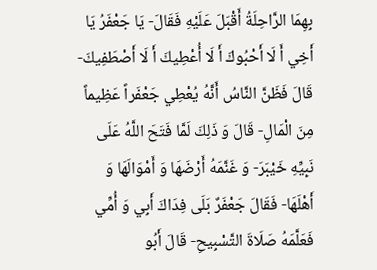بِهِمَا الرَّاحِلَةُ أَقْبَلَ عَلَيْهِ فَقَالَ- يَا جَعْفَرُ يَا أَخِي أَ لَا أَحْبُوكَ أَ لَا أُعْطِيكَ أَ لَا أَصْطَفِيكَ- قَالَ فَظَنَّ النَّاسُ أَنَّهُ يُعْطِي جَعْفَراً عَظِيماً مِنَ الْمَالِ- قَالَ وَ ذَلِكَ لَمَّا فَتَحَ اللَّهُ عَلَى نَبِيِّهِ خَيْبَرَ- وَ غَنَّمَهُ أَرْضَهَا وَ أَمْوَالَهَا وَ أَهْلَهَا- فَقَالَ جَعْفَرٌ بَلَى فِدَاكَ أَبِي وَ أُمِّي فَعَلَّمَهُ صَلَاةَ التَّسْبِيحِ- قَالَ أَبُو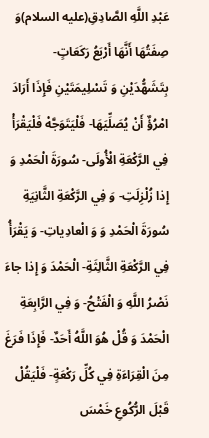عَبْدِ اللَّهِ الصَّادِقِ(عليه السلام)وَ صِفَتُهَا أَنَّهَا أَرْبَعُ رَكَعَاتٍ- بِتَشَهُّدَيْنِ وَ تَسْلِيمَتَيْنِ فَإِذَا أَرَادَ امْرُؤٌ أَنْ يُصَلِّيَهَا- فَلْيَتَوَجَّهْ فَلْيَقْرَأْ فِي الرَّكْعَةِ الْأُولَى- سُورَةَ الْحَمْدِ وَ إِذا زُلْزِلَتِ- وَ فِي الرَّكْعَةِ الثَّانِيَةِ سُورَةَ الْحَمْدِ وَ وَ الْعادِياتِ- وَ يَقْرَأُ فِي الرَّكْعَةِ الثَّالِثَةِ- الْحَمْدَ وَ إِذا جاءَ نَصْرُ اللَّهِ وَ الْفَتْحُ- وَ فِي الرَّابِعَةِ الْحَمْدَ وَ قُلْ هُوَ اللَّهُ أَحَدٌ- فَإِذَا فَرَغَ مِنَ الْقِرَاءَةِ فِي كُلِّ رَكْعَةٍ- فَلْيَقُلْ قَبْلَ الرُّكُوعِ خَمْسَ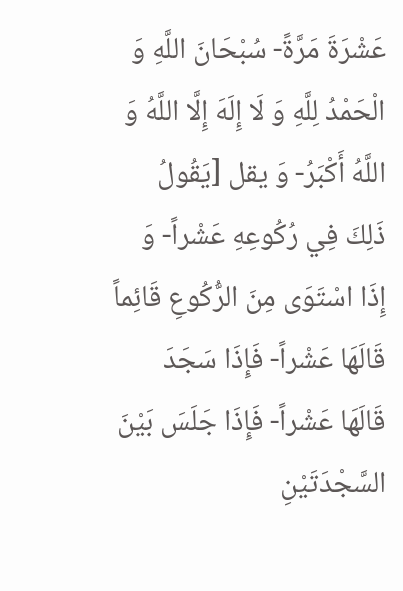عَشْرَةَ مَرَّةً- سُبْحَانَ اللَّهِ وَ الْحَمْدُ لِلَّهِ وَ لَا إِلَهَ إِلَّا اللَّهُ وَ اللَّهُ أَكْبَرُ- وَ يقل [يَقُولُ ذَلِكَ فِي رُكُوعِهِ عَشْراً- وَ إِذَا اسْتَوَى مِنَ الرُّكُوعِ قَائِماً قَالَهَا عَشْراً- فَإِذَا سَجَدَ قَالَهَا عَشْراً- فَإِذَا جَلَسَ بَيْنَ السَّجْدَتَيْنِ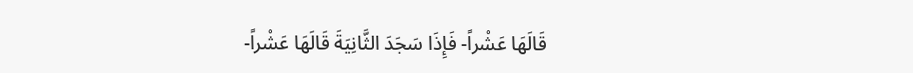قَالَهَا عَشْراً- فَإِذَا سَجَدَ الثَّانِيَةَ قَالَهَا عَشْراً-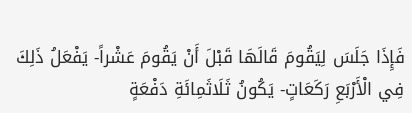فَإِذَا جَلَسَ لِيَقُومَ قَالَهَا قَبْلَ أَنْ يَقُومَ عَشْراً- يَفْعَلُ ذَلِكَ فِي الْأَرْبَعِ رَكَعَاتٍ- يَكُونُ ثَلَاثَمِائَةِ دَفْعَةٍ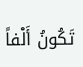تَكُونُ أَلْفاً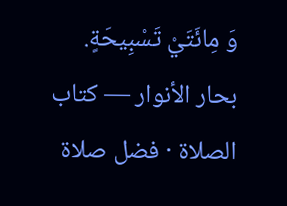وَ مِائَتَيْ تَسْبِيحَةٍ.
بحار الأنوار — كتاب الصلاة · فضل صلاة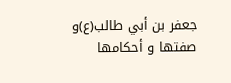جعفر بن أبي طالب(ع)و صفتها و أحكامها